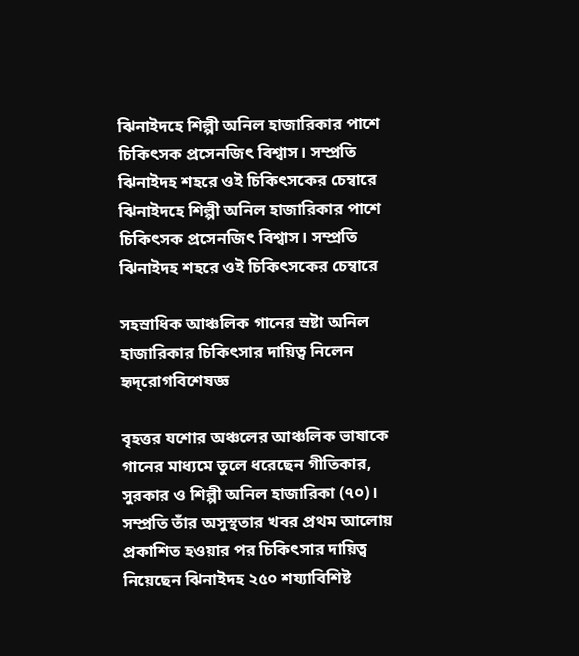ঝিনাইদহে শিল্পী অনিল হাজারিকার পাশে চিকিৎসক প্রসেনজিৎ বিশ্বাস। সম্প্রতি ঝিনাইদহ শহরে ওই চিকিৎসকের চেম্বারে
ঝিনাইদহে শিল্পী অনিল হাজারিকার পাশে চিকিৎসক প্রসেনজিৎ বিশ্বাস। সম্প্রতি ঝিনাইদহ শহরে ওই চিকিৎসকের চেম্বারে

সহস্রাধিক আঞ্চলিক গানের স্রষ্টা অনিল হাজারিকার চিকিৎসার দায়িত্ব নিলেন হৃদ্‌রোগবিশেষজ্ঞ

বৃহত্তর যশোর অঞ্চলের আঞ্চলিক ভাষাকে গানের মাধ্যমে তুলে ধরেছেন গীতিকার, সুরকার ও শিল্পী অনিল হাজারিকা (৭০)। সম্প্রতি তাঁর অসুস্থতার খবর প্রথম আলোয় প্রকাশিত হওয়ার পর চিকিৎসার দায়িত্ব নিয়েছেন ঝিনাইদহ ২৫০ শয্যাবিশিষ্ট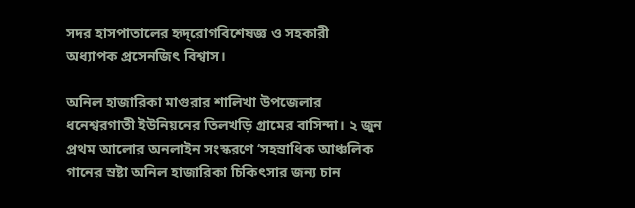সদর হাসপাতালের হৃদ্‌রোগবিশেষজ্ঞ ও সহকারী অধ্যাপক প্রসেনজিৎ বিশ্বাস।

অনিল হাজারিকা মাগুরার শালিখা উপজেলার ধনেশ্বরগাতী ইউনিয়নের তিলখড়ি গ্রামের বাসিন্দা। ২ জুন প্রথম আলোর অনলাইন সংস্করণে ‘সহস্রাধিক আঞ্চলিক গানের স্রষ্টা অনিল হাজারিকা চিকিৎসার জন্য চান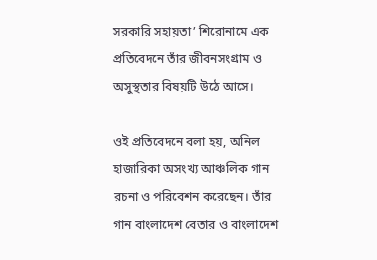সরকারি সহায়তা’ শিরোনামে এক প্রতিবেদনে তাঁর জীবনসংগ্রাম ও অসুস্থতার বিষয়টি উঠে আসে।

ওই প্রতিবেদনে বলা হয়, অনিল হাজারিকা অসংখ্য আঞ্চলিক গান রচনা ও পরিবেশন করেছেন। তাঁর গান বাংলাদেশ বেতার ও বাংলাদেশ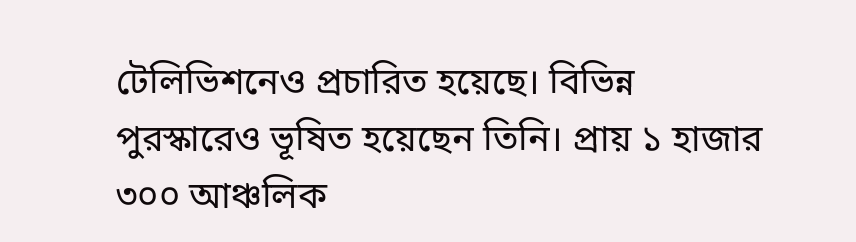টেলিভিশনেও প্রচারিত হয়েছে। বিভিন্ন পুরস্কারেও ভূষিত হয়েছেন তিনি। প্রায় ১ হাজার ৩০০ আঞ্চলিক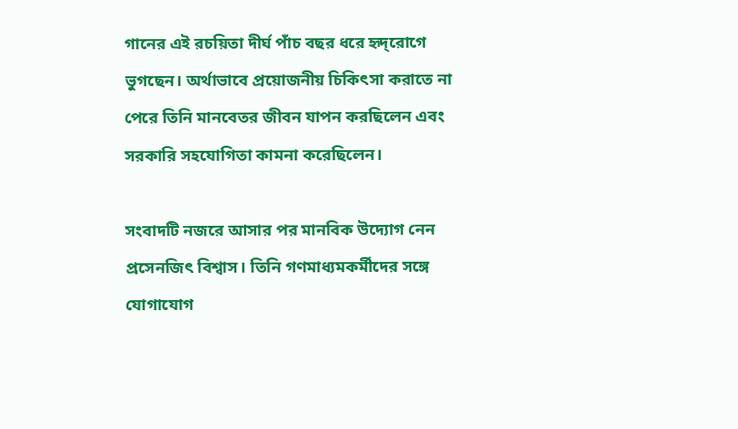গানের এই রচয়িতা দীর্ঘ পাঁচ বছর ধরে হৃদ্‌রোগে ভুগছেন। অর্থাভাবে প্রয়োজনীয় চিকিৎসা করাতে না পেরে তিনি মানবেতর জীবন যাপন করছিলেন এবং সরকারি সহযোগিতা কামনা করেছিলেন।

সংবাদটি নজরে আসার পর মানবিক উদ্যোগ নেন প্রসেনজিৎ বিশ্বাস। তিনি গণমাধ্যমকর্মীদের সঙ্গে যোগাযোগ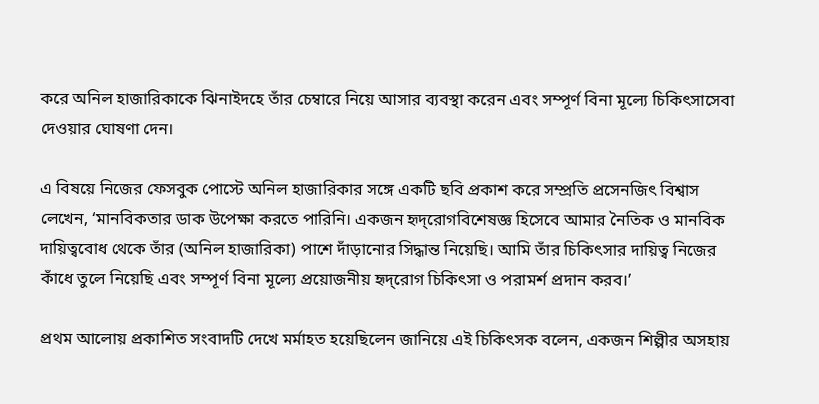করে অনিল হাজারিকাকে ঝিনাইদহে তাঁর চেম্বারে নিয়ে আসার ব্যবস্থা করেন এবং সম্পূর্ণ বিনা মূল্যে চিকিৎসাসেবা দেওয়ার ঘোষণা দেন।

এ বিষয়ে নিজের ফেসবুক পোস্টে অনিল হাজারিকার সঙ্গে একটি ছবি প্রকাশ করে সম্প্রতি প্রসেনজিৎ বিশ্বাস লেখেন, ‘মানবিকতার ডাক উপেক্ষা করতে পারিনি। একজন হৃদ্‌রোগবিশেষজ্ঞ হিসেবে আমার নৈতিক ও মানবিক দায়িত্ববোধ থেকে তাঁর (অনিল হাজারিকা) পাশে দাঁড়ানোর সিদ্ধান্ত নিয়েছি। আমি তাঁর চিকিৎসার দায়িত্ব নিজের কাঁধে তুলে নিয়েছি এবং সম্পূর্ণ বিনা মূল্যে প্রয়োজনীয় হৃদ্‌রোগ চিকিৎসা ও পরামর্শ প্রদান করব।’

প্রথম আলোয় প্রকাশিত সংবাদটি দেখে মর্মাহত হয়েছিলেন জানিয়ে এই চিকিৎসক বলেন, একজন শিল্পীর অসহায়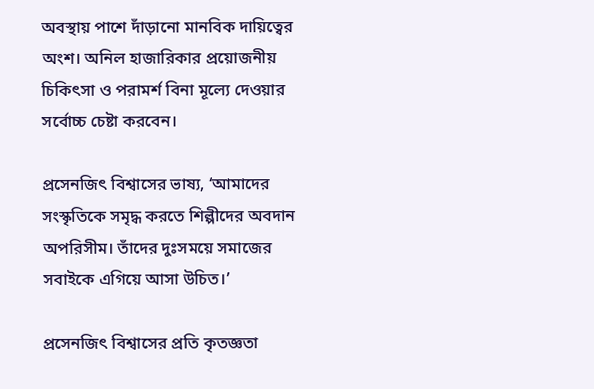অবস্থায় পাশে দাঁড়ানো মানবিক দায়িত্বের অংশ। অনিল হাজারিকার প্রয়োজনীয় চিকিৎসা ও পরামর্শ বিনা মূল্যে দেওয়ার সর্বোচ্চ চেষ্টা করবেন।

প্রসেনজিৎ বিশ্বাসের ভাষ্য, ‘আমাদের সংস্কৃতিকে সমৃদ্ধ করতে শিল্পীদের অবদান অপরিসীম। তাঁদের দুঃসময়ে সমাজের সবাইকে এগিয়ে আসা উচিত।’

প্রসেনজিৎ বিশ্বাসের প্রতি কৃতজ্ঞতা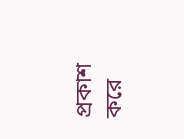প্রকাশ করে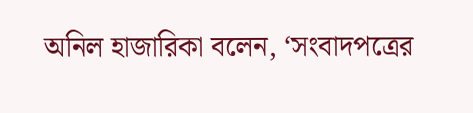অনিল হাজারিকা বলেন, ‘সংবাদপত্রের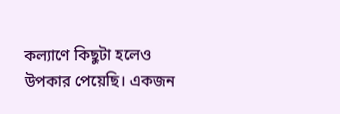কল্যাণে কিছুটা হলেও উপকার পেয়েছি। একজন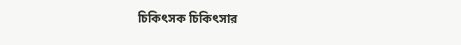চিকিৎসক চিকিৎসার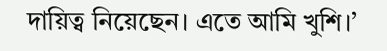দায়িত্ব নিয়েছেন। এতে আমি খুশি।’